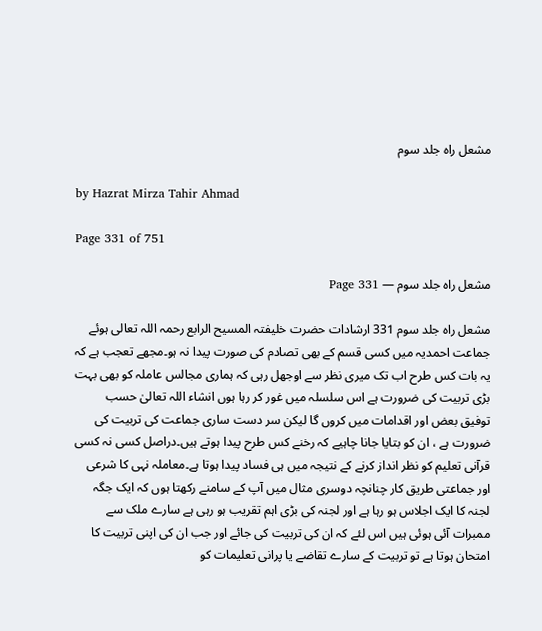مشعل راہ جلد سوم

by Hazrat Mirza Tahir Ahmad

Page 331 of 751

مشعل راہ جلد سوم — Page 331

مشعل راه جلد سوم 331 ارشادات حضرت خلیفتہ المسیح الرابع رحمہ اللہ تعالی ہوئے جماعت احمدیہ میں کسی قسم کے بھی تصادم کی صورت پیدا نہ ہو۔مجھے تعجب ہے کہ یہ بات کس طرح اب تک میری نظر سے اوجھل رہی کہ ہماری مجالس عاملہ کو بھی بہت بڑی تربیت کی ضرورت ہے اس سلسلہ میں غور کر رہا ہوں انشاء اللہ تعالیٰ حسب توفیق بعض اور اقدامات میں کروں گا لیکن سر دست ساری جماعت کی تربیت کی ضرورت ہے ، ان کو بتایا جانا چاہیے کہ رخنے کس طرح پیدا ہوتے ہیں۔دراصل کسی نہ کسی قرآنی تعلیم کو نظر انداز کرنے کے نتیجہ میں ہی فساد پیدا ہوتا ہے۔معاملہ نہی کا شرعی اور جماعتی طریق کار چنانچہ دوسری مثال میں آپ کے سامنے رکھتا ہوں کہ ایک جگہ لجنہ کا ایک اجلاس ہو رہا ہے اور لجنہ کی بڑی اہم تقریب ہو رہی ہے سارے ملک سے ممبرات آئی ہوئی ہیں اس لئے کہ ان کی تربیت کی جائے اور جب ان کی اپنی تربیت کا امتحان ہوتا ہے تو تربیت کے سارے تقاضے یا پرانی تعلیمات کو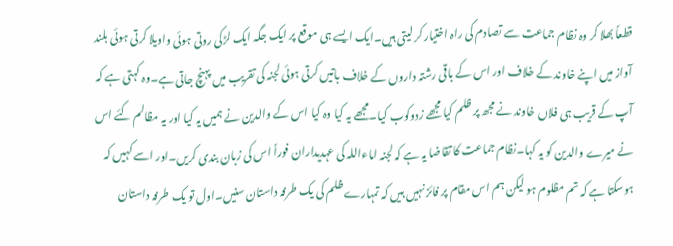قطعاً بھلا کر وہ نظام جماعت سے تصادم کی راہ اختیار کر لیتی ہیں۔ایک ایسے ہی موقع پر ایک جگہ ایک لڑکی روتی ہوئی واویلا کرتی ہوئی بلند آواز میں اپنے خاوند کے خلاف اور اس کے باقی رشتہ داروں کے خلاف باتیں کرتی ہوئی لجنہ کی تقریب میں پہنچ جاتی ہے۔وہ کہتی ہے کہ آپ کے قریب ہی فلاں خاوند نے مجھ پر ظلم کیا مجھے زدوکوب کیا۔مجھے یہ کیا وہ کیا اس کے والدین نے ہمیں یہ کیا اور یہ مظالم کئے اس نے میرے والدین کو یہ کہا۔نظام جماعت کا تقاضا یہ ہے کہ لجنہ اماءاللہ کی عہدیداران فوراً اس کی زبان بندی کریں۔اور اسے کہیں کہ ہوسکتا ہے کہ تم مظلوم ہو لیکن ہم اس مقام پر فائز نہیں ہیں کہ تمہارے ظلم کی یک طرفہ داستان سنیں۔اول تو یک طرفہ داستان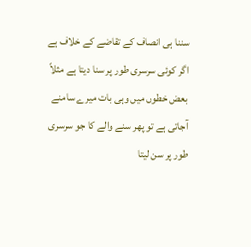سننا ہی انصاف کے تقاضے کے خلاف ہے اگر کوئی سرسری طور پر سنا دیتا ہے مثلاً بعض خطوں میں وہی بات میرے سامنے آجاتی ہے تو پھر سنے والے کا جو سرسری طور پر سن لیتا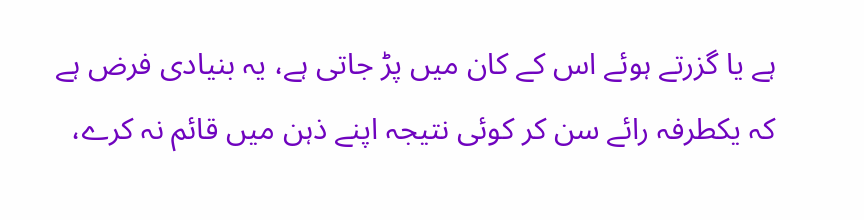ہے یا گزرتے ہوئے اس کے کان میں پڑ جاتی ہے، یہ بنیادی فرض ہے کہ یکطرفہ رائے سن کر کوئی نتیجہ اپنے ذہن میں قائم نہ کرے،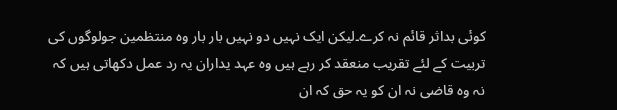کوئی بداثر قائم نہ کرے۔لیکن ایک نہیں دو نہیں بار بار وہ منتظمین جولوگوں کی تربیت کے لئے تقریب منعقد کر رہے ہیں وہ عہد یداران یہ رد عمل دکھاتی ہیں کہ نہ وہ قاضی نہ ان کو یہ حق کہ ان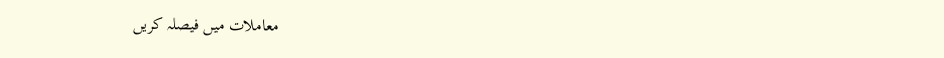معاملات میں فیصلہ کریں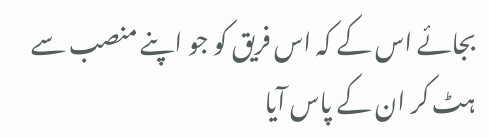بجائے اس کے کہ اس فریق کو جو اپنے منصب سے ہٹ کر ان کے پاس آیا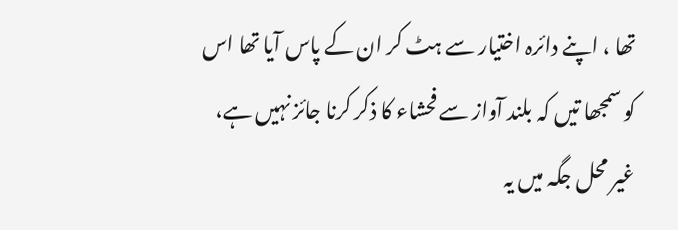تھا ، اپنے دائرہ اختیار سے ہٹ کر ان کے پاس آیا تھا اس کو سمجھا تیں کہ بلند آواز سے فحشاء کا ذکر کرنا جائز نہیں ہے، غیر محل جگہ میں یہ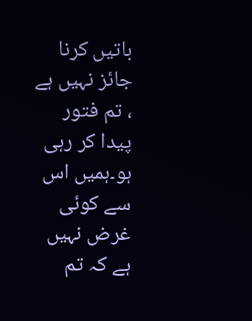باتیں کرنا جائز نہیں ہے ، تم فتور پیدا کر رہی ہو۔ہمیں اس سے کوئی غرض نہیں ہے کہ تم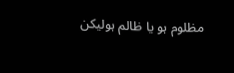مظلوم ہو یا ظالم ہولیکن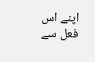اپنے اس فعل سے